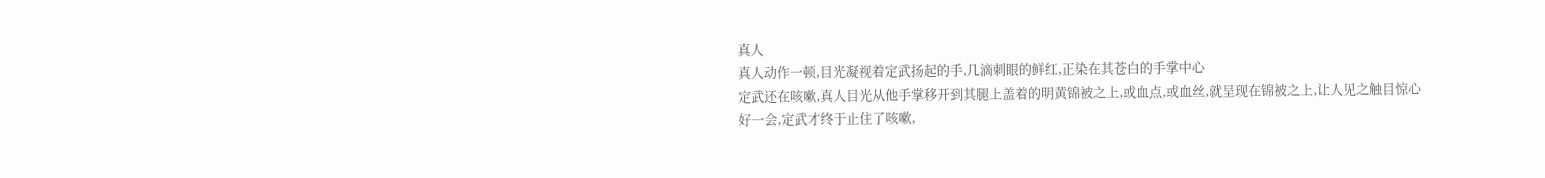真人
真人动作一顿,目光凝视着定武扬起的手,几滴刺眼的鲜红,正染在其苍白的手掌中心
定武还在咳嗽,真人目光从他手掌移开到其腿上盖着的明黄锦被之上,或血点,或血丝,就呈现在锦被之上,让人见之触目惊心
好一会,定武才终于止住了咳嗽,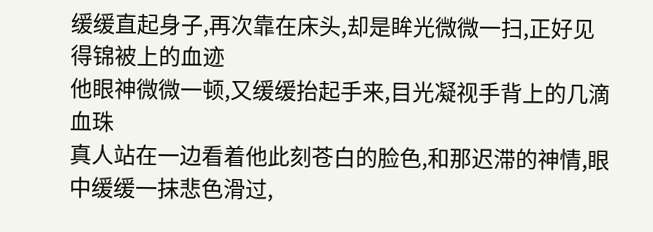缓缓直起身子,再次靠在床头,却是眸光微微一扫,正好见得锦被上的血迹
他眼神微微一顿,又缓缓抬起手来,目光凝视手背上的几滴血珠
真人站在一边看着他此刻苍白的脸色,和那迟滞的神情,眼中缓缓一抹悲色滑过,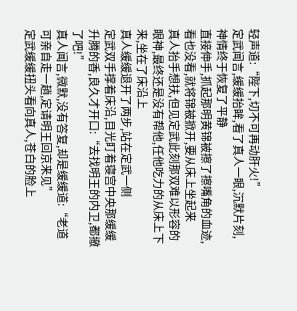轻声道:“陛下,切不可再动肝火!”
定武闻言,缓缓抬眸,看了真人一眼,沉默片刻,神情终于恢复了平静
直接伸手,抓起那明黄锦被擦了擦嘴角的血迹,看也没看,就将锦被掀开,要从床上坐起来
真人抬手想扶,但见定武此刻那双难以形容的眼神,最终还是没有帮他,任他吃力的从床上下来,坐在了床沿上
真人缓缓退开了两步,站在定武一侧
定武双手撑着床沿,目光盯着寝宫中央那缓缓升腾的香,良久才开口:“去找明王的内卫,都撤了吧!”
真人闻言,微默,没有答复,却是缓缓道:“老道可亲自走一趟,定请明王回京来见”
定武缓缓扭头看向真人,苍白的脸上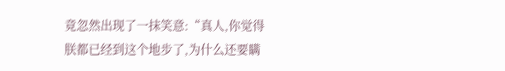竟忽然出现了一抹笑意:“真人,你觉得朕都已经到这个地步了,为什么还要瞒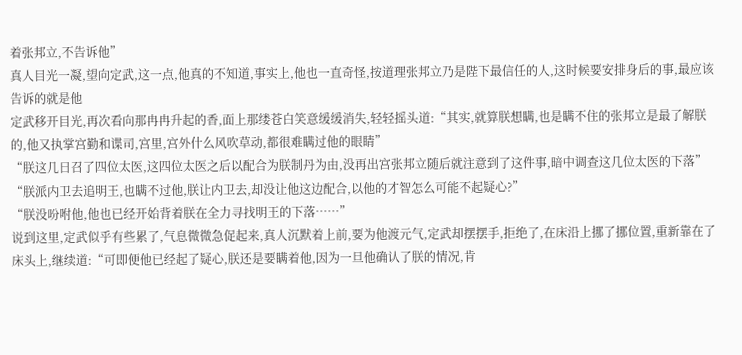着张邦立,不告诉他”
真人目光一凝,望向定武,这一点,他真的不知道,事实上,他也一直奇怪,按道理张邦立乃是陛下最信任的人,这时候要安排身后的事,最应该告诉的就是他
定武移开目光,再次看向那冉冉升起的香,面上那缕苍白笑意缓缓消失,轻轻摇头道:“其实,就算朕想瞒,也是瞒不住的张邦立是最了解朕的,他又执掌宫勤和谍司,宫里,宫外什么风吹草动,都很难瞒过他的眼睛”
“朕这几日召了四位太医,这四位太医之后以配合为朕制丹为由,没再出宫张邦立随后就注意到了这件事,暗中调查这几位太医的下落”
“朕派内卫去追明王,也瞒不过他,朕让内卫去,却没让他这边配合,以他的才智怎么可能不起疑心?”
“朕没吩咐他,他也已经开始背着朕在全力寻找明王的下落……”
说到这里,定武似乎有些累了,气息微微急促起来,真人沉默着上前,要为他渡元气,定武却摆摆手,拒绝了,在床沿上挪了挪位置,重新靠在了床头上,继续道:“可即便他已经起了疑心,朕还是要瞒着他,因为一旦他确认了朕的情况,肯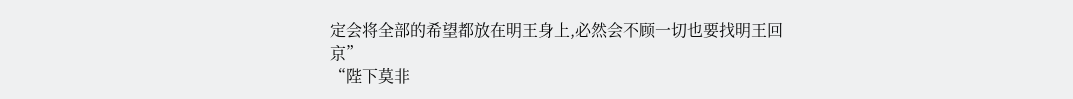定会将全部的希望都放在明王身上,必然会不顾一切也要找明王回京”
“陛下莫非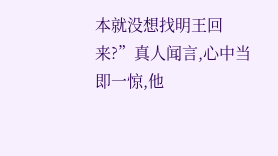本就没想找明王回来?”真人闻言,心中当即一惊,他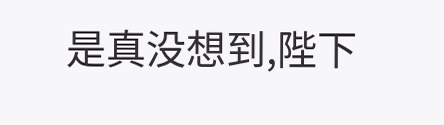是真没想到,陛下